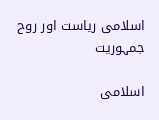اسلامی ریاست اور روح جمہوریت

اسلامی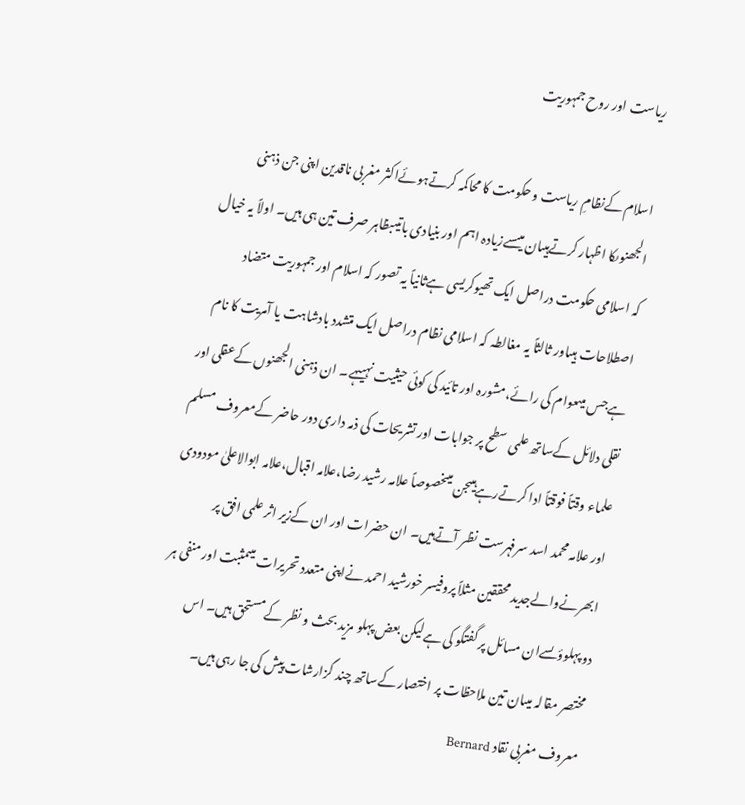ریاست اور روح جمہوریت

اسلام کےنظامِ ریاست و حکومت کا محاکمہ کرتےہوئےاکثر مغربی ناقدین اپنی جن ذہنی الجھنوںکا اظہار کرتےہیںان میںسےزیادہ اہم اور بنیادی باتیںبظاہر صرف تین ہی ہیں۔ اولاً یہ خیال کہ اسلامی حکومت دراصل ایک تھیوکریسی ہےثانیاً یہ تصور کہ اسلام اور جمہوریت متضاد اصطلاحات ہیںاور ثالثاً یہ مغالطہ کہ اسلامی نظام دراصل ایک متشدد بادشاہت یا آمریت کا نام ہےجس میںعوام کی رائے،مشورہ اور تائید کی کوئی حیثیت نہیںہے۔ ان ذہنی الجھنوں کےعقلی اور نقلی دلائل کےساتھ علمی سطح پر جوابات اور تشریحات کی ذمہ داری دور حاضر کےمعروف مسلم علماء وقتاً فوقتاً ادا کرتےرہےہیںجن میںخصوصاً علامہ رشید رضا،علامہ اقبال،علامہ ابوالاعلیٰ مودودی اور علامہ محمد اسد سرفہرست نظر آتےہیں۔ ان حضرات اور ان کےزیر اثر علمی افق پر ابھرنےوالےجدید محققین مثلاً پروفیسر خورشید احمد نےاپنی متعدد تحریرات میںمثبت اور منفی ہر دو پہلوؤںسےان مسائل پر گفتگو کی ہےلیکن بعض پہلو مزید بحث و نظر کےمستحق ہیں۔ اس مختصر مقالہ میںان تین ملاحظات پر اختصار کےساتھ چند گزارشات پیش کی جا رہی ہیں۔
معروف مغربی نقاد Bernard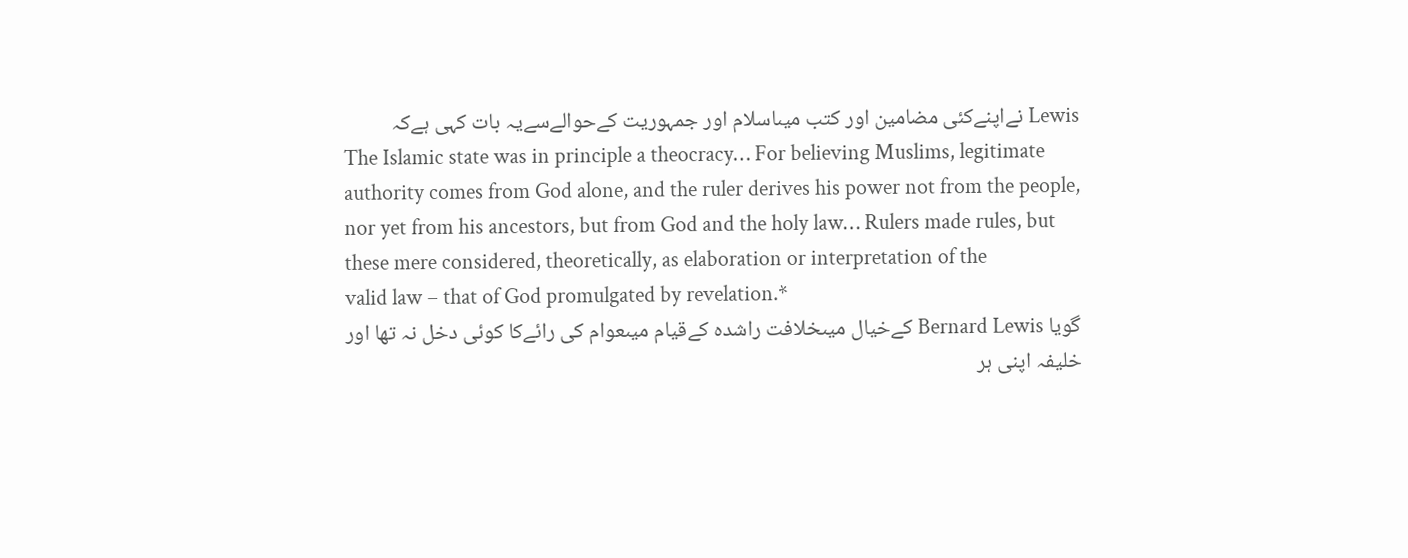Lewis نےاپنےکئی مضامین اور کتب میںاسلام اور جمہوریت کےحوالےسےیہ بات کہی ہےکہ
The Islamic state was in principle a theocracy… For believing Muslims, legitimate authority comes from God alone, and the ruler derives his power not from the people, nor yet from his ancestors, but from God and the holy law… Rulers made rules, but these mere considered, theoretically, as elaboration or interpretation of the
valid law – that of God promulgated by revelation.*
گویا Bernard Lewis کےخیال میںخلافت راشدہ کےقیام میںعوام کی رائےکا کوئی دخل نہ تھا اور خلیفہ اپنی ہر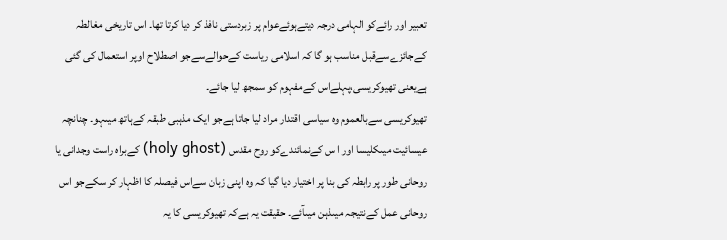تعبیر اور رائےکو الہامی درجہ دیتےہوئےعوام پر زبردستی نافذ کر دیا کرتا تھا۔ اس تاریخی مغالطہ کےجائزےسےقبل مناسب ہو گا کہ اسلامی ریاست کےحوالےسےجو اصطلاح اوپر استعمال کی گئی ہےیعنی تھیوکریسی،پہلےاس کےمفہوم کو سمجھ لیا جائے۔
تھیوکریسی سےبالعموم وہ سیاسی اقتدار مراد لیا جاتا ہےجو ایک مذہبی طبقہ کےہاتھ میںہو۔ چنانچہ عیسائیت میںکلیسا اور ا س کےنمائندےکو روح مقدس (holy ghost) کےبراہ راست وجدانی یا روحانی طور پر رابطہ کی بنا پر اختیار دیا گیا کہ وہ اپنی زبان سےاس فیصلہ کا اظہار کر سکےجو اس روحانی عمل کےنتیجہ میںذہن میںآئے۔ حقیقت یہ ہےکہ تھیوکریسی کا یہ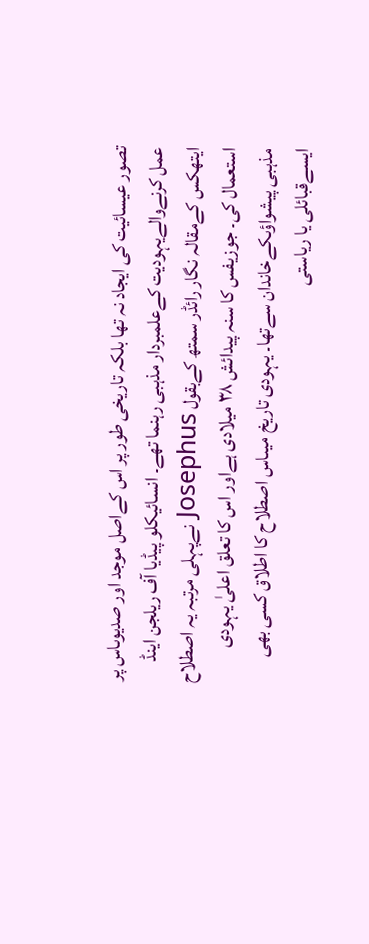تصور عیسائیت کی ایجاد نہ تھا بلکہ تاریخی طور پر اس کےاصل موجد اور صدیوںاس پر عمل کرنےوالےیہودیت کےعلمبردار مذہبی رہنما تھے۔ انسائیکلو پیڈیا آف ریلجن اینڈ ایتھکس کےمقالہ نگار رائڈر سمتھ کےبقول Josephus نےپہلی مرتبہ یہ اصطلاح استعمال کی۔ جوزیفس کا سنہ پیدائش ۳۸ میلادی ہےاور اس کا تعلق اعلیٰ یہودی مذہبی پیشواؤںکےخاندان سےتھا۔ یہودی تاریخ میںاس اصطلاح کا اطلاق کسی بھی ایسےقبائلی یا ریاستی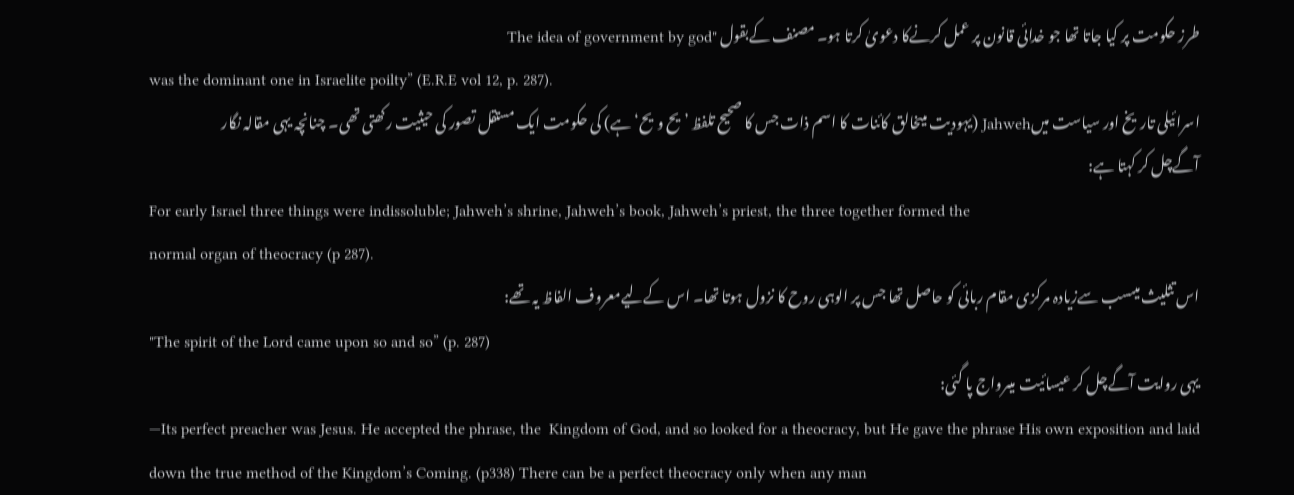طرز حکومت پر کیا جاتا تھا جو خدائی قانون پر عمل کرنےکا دعویٰ کرتا ہو۔ مصنف کےبقول "The idea of government by god
was the dominant one in Israelite poilty” (E.R.E vol 12, p. 287).
اسرائیلی تاریخ اور سیاست میںJahweh (یہودیت میںخالق کائنات کا اسم ذات جس کا صحیح تلفظ ’یح ویح‘ ہے) کی حکومت ایک مستقل تصور کی حیثیت رکھتی تھی۔ چنانچہ یہی مقالہ نگار آگےچل کر کہتا ہے:
For early Israel three things were indissoluble; Jahweh’s shrine, Jahweh’s book, Jahweh’s priest, the three together formed the
normal organ of theocracy (p 287).
اس تثلیث میںسب سےزیادہ مرکزی مقام ربائی کو حاصل تھا جس پر الوہی روح کا نزول ہوتا تھا۔ اس کےلیےمعروف الفاظ یہ تھے:
"The spirit of the Lord came upon so and so” (p. 287)
یہی روایت آگےچل کر عیسائیت میںرواج پا گئی:
—Its perfect preacher was Jesus. He accepted the phrase, the  Kingdom of God, and so looked for a theocracy, but He gave the phrase His own exposition and laid down the true method of the Kingdom’s Coming. (p338) There can be a perfect theocracy only when any man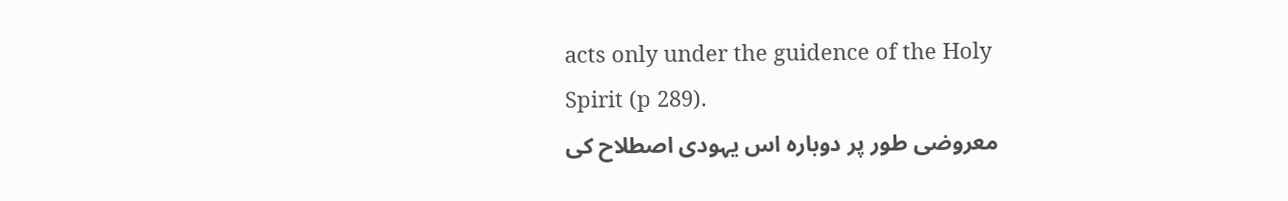acts only under the guidence of the Holy
Spirit (p 289).
معروضی طور پر دوبارہ اس یہودی اصطلاح کی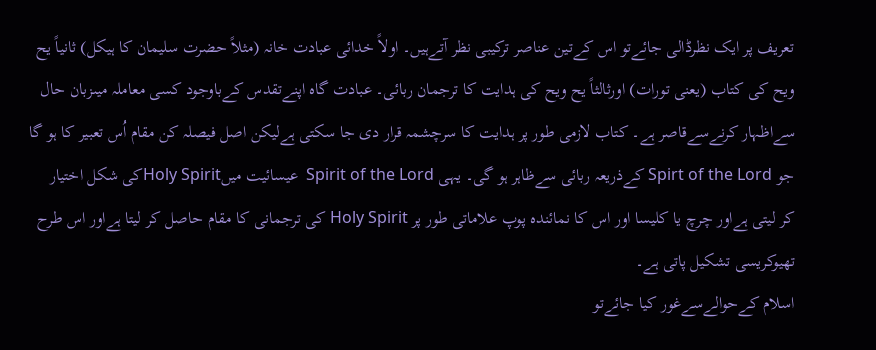تعریف پر ایک نظرڈالی جائےتو اس کےتین عناصر ترکیبی نظر آتےہیں۔ اولاً خدائی عبادت خانہ (مثلاً حضرت سلیمان کا ہیکل) ثانیاً یح ویح کی کتاب (یعنی تورات) اورثالثاً یح ویح کی ہدایت کا ترجمان ربائی۔ عبادت گاہ اپنےتقدس کےباوجود کسی معاملہ میںزبان حال سےاظہار کرنےسےقاصر ہے۔ کتاب لازمی طور پر ہدایت کا سرچشمہ قرار دی جا سکتی ہےلیکن اصل فیصلہ کن مقام اُس تعبیر کا ہو گا جو Spirt of the Lord کےذریعہ ربائی سےظاہر ہو گی۔ یہی Spirit of the Lord  عیسائیت میںHoly Spiritکی شکل اختیار کر لیتی ہےاور چرچ یا کلیسا اور اس کا نمائندہ پوپ علاماتی طور پر Holy Spirit کی ترجمانی کا مقام حاصل کر لیتا ہےاور اس طرح تھیوکریسی تشکیل پاتی ہے۔
اسلام کےحوالےسےغور کیا جائےتو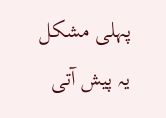پہلی مشکل یہ پیش آتی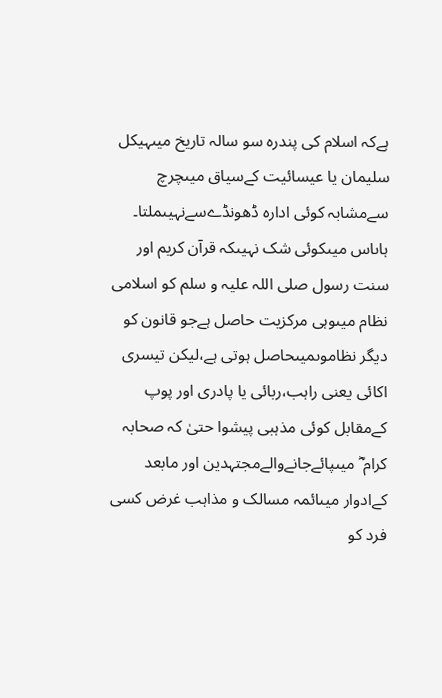ہےکہ اسلام کی پندرہ سو سالہ تاریخ میںہیکل سلیمان یا عیسائیت کےسیاق میںچرچ سےمشابہ کوئی ادارہ ڈھونڈےسےنہیںملتا۔ ہاںاس میںکوئی شک نہیںکہ قرآن کریم اور سنت رسول صلی اللہ علیہ و سلم کو اسلامی نظام میںوہی مرکزیت حاصل ہےجو قانون کو دیگر نظاموںمیںحاصل ہوتی ہے،لیکن تیسری اکائی یعنی راہب،ربائی یا پادری اور پوپ کےمقابل کوئی مذہبی پیشوا حتیٰ کہ صحابہ کرام ؓ میںپائےجانےوالےمجتہدین اور مابعد کےادوار میںائمہ مسالک و مذاہب غرض کسی فرد کو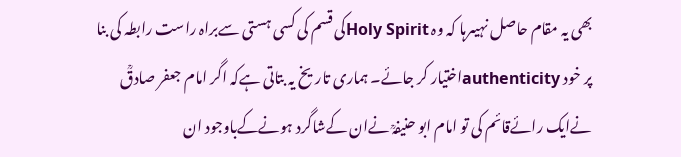بھی یہ مقام حاصل نہیںرہا کہ وہ Holy Spiritکی قسم کی کسی ہستی سےبراہ راست رابطہ کی بنا پر خود authenticityاختیار کر جائے۔ ہماری تاریخ یہ بتاتی ہےکہ اگر امام جعفر صادقؒ نےایک رائےقائم کی تو امام ابو حنیفہؒ نےان کےشاگرد ہونےکےباوجود ان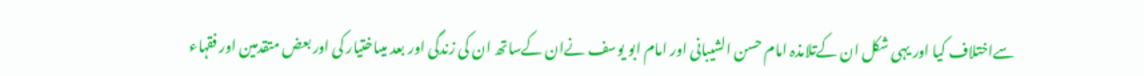سےاختلاف کیا اور یہی شکل ان کےتلامذہ امام حسن الشیبانی اور امام ابو یوسف نےان کےساتھ ان کی زندگی اور بعد میںاختیار کی اور بعض متقدمین اور فقہاء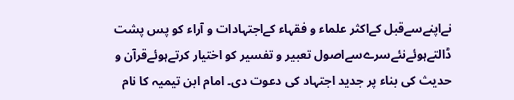نےاپنےسےقبل کےاکثر علماء و فقہاء کےاجتہادات و آراء کو پس پشت ڈالتےہوئےنئےسرےسےاصول تعبیر و تفسیر کو اختیار کرتےہوئےقرآن و حدیث کی بناء پر جدید اجتہاد کی دعوت دی۔ امام ابن تیمیہ کا نام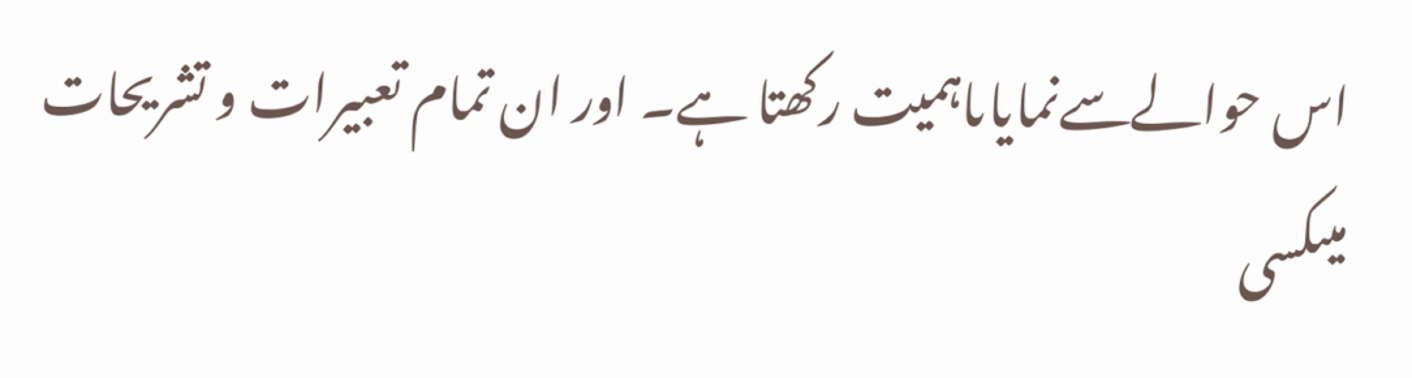اس حوالےسےنمایاںاہمیت رکھتا ہے۔ اور ان تمام تعبیرات و تشریحات میںکسی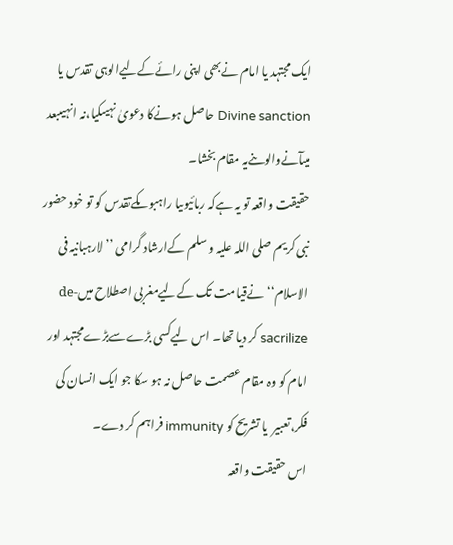ایک مجتہد یا امام نےبھی اپنی رائےکےلیےالوہی تقدس یا Divine sanction حاصل ہونےکا دعویٰ نہیںکیا،نہ انہیںبعد میںآنےوالوںنےیہ مقام بخشا۔
حقیقت واقعہ تو یہ ہےکہ ربائیوںیا راہبوںکےتقدس کو تو خود حضور نبی کریم صلی اللہ علیہ و سلم کےارشاد گرامی ’’لارہبانیہ فی الاسلام‘‘ نےقیامت تک کےلیےمغربی اصطلاح میںde-sacrilize کر دیا تھا۔ اس لیےکسی بڑےسےبڑےمجتہد اور امام کو وہ مقام عصمت حاصل نہ ہو سکا جو ایک انسان کی فکر،تعبیر  یا تشریح کو immunity فراہم کر دے۔
اس حقیقت واقعہ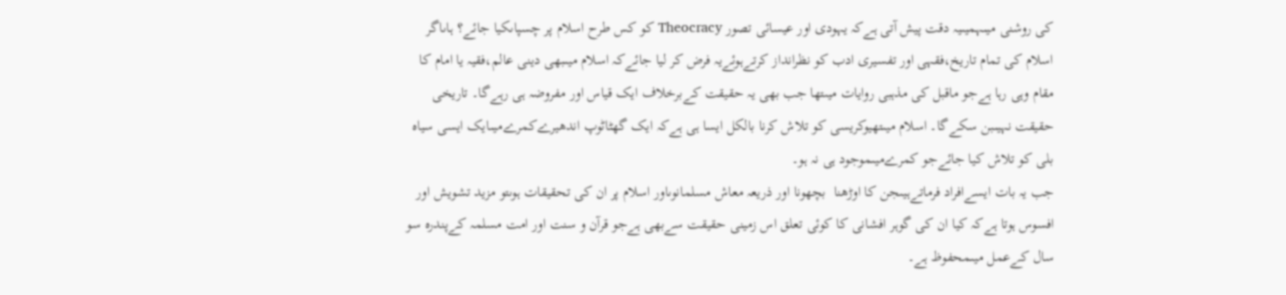کی روشنی میںہمیںیہ دقت پیش آتی ہےکہ یہودی اور عیسائی تصور Theocracy کو کس طرح اسلام پر چسپاںکیا جائے؟ ہاںاگر اسلام کی تمام تاریخ،فقہی اور تفسیری ادب کو نظرانداز کرتےہوئےیہ فرض کر لیا جائےکہ اسلام میںبھی دینی عالم،فقیہ یا امام کا مقام وہی رہا ہےجو ماقبل کی مذہبی روایات میںتھا جب بھی یہ حقیقت کےبرخلاف ایک قیاس اور مفروضہ ہی رہےگا۔ تاریخی حقیقت نہیںبن سکےگا۔ اسلام میںتھیوکریسی کو تلاش کرنا بالکل ایسا ہی ہےکہ ایک گھٹاٹوپ اندھیرےکمرےمیںایک ایسی سیاہ بلی کو تلاش کیا جائےجو کمرےمیںموجود ہی نہ ہو۔
جب یہ بات ایسےافراد فرماتےہیںجن کا اوڑھنا  بچھونا اور ذریعہ معاش مسلمانوںاور اسلام پر ان کی تحقیقات ہوںتو مزید تشویش اور افسوس ہوتا ہےکہ کیا ان کی گوہر افشانی کا کوئی تعلق اس زمینی حقیقت سےبھی ہےجو قرآن و سنت اور امت مسلمہ کےپندرہ سو سال کےعمل میںمحفوظ ہے۔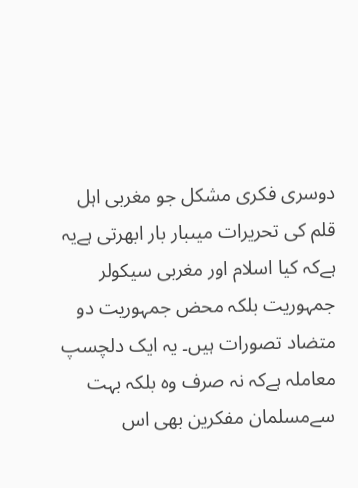دوسری فکری مشکل جو مغربی اہل قلم کی تحریرات میںبار بار ابھرتی ہےیہ ہےکہ کیا اسلام اور مغربی سیکولر جمہوریت بلکہ محض جمہوریت دو متضاد تصورات ہیں۔ یہ ایک دلچسپ معاملہ ہےکہ نہ صرف وہ بلکہ بہت سےمسلمان مفکرین بھی اس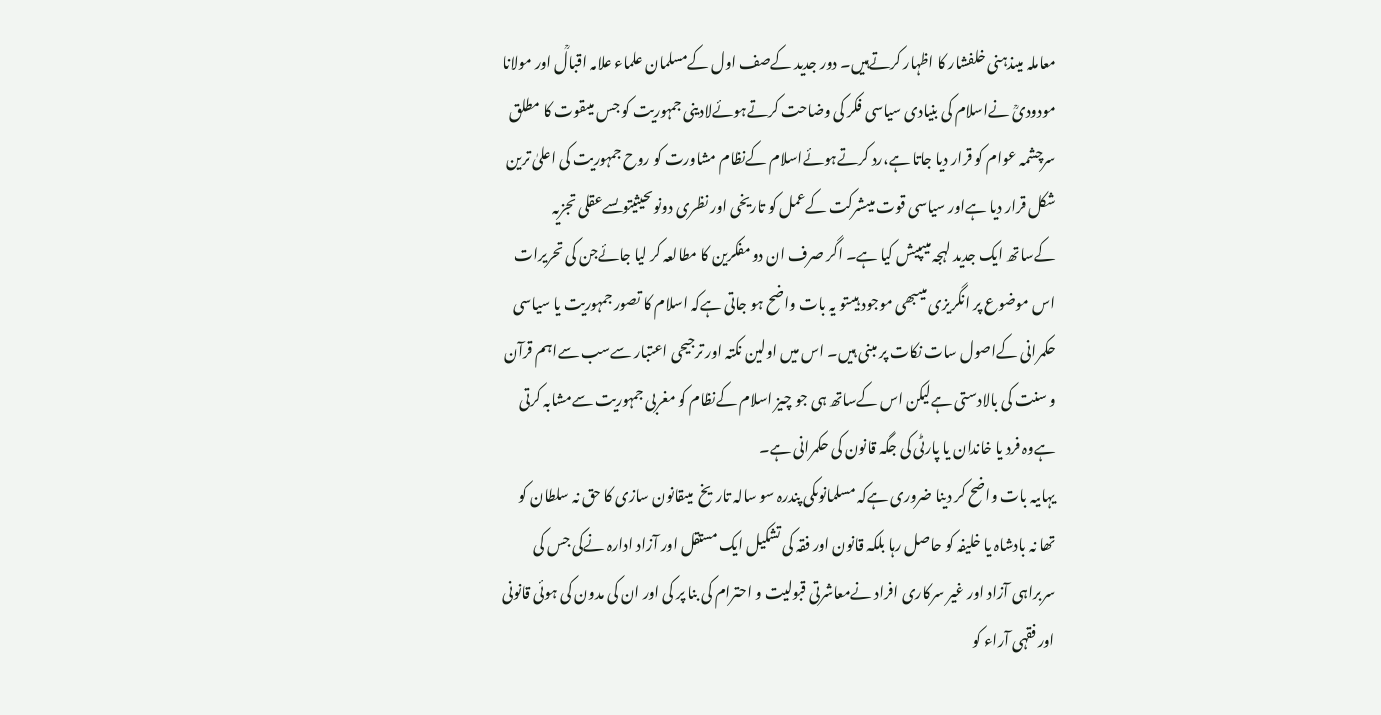معاملہ میںذہنی خلفشار کا اظہار کرتےہیں۔ دور جدید کےصف اول کےمسلمان علماء علامہ اقبالؒ اور مولانا مودودیؒ نےاسلام کی بنیادی سیاسی فکر کی وضاحت کرتےہوئےلادینی جمہوریت کو جس میںقوت کا مطلق سرچشمہ عوام کو قرار دیا جاتا ہے،رد کرتےہوئےاسلام کےنظام مشاورت کو روح جمہوریت کی اعلیٰ ترین شکل قرار دیا ہےاور سیاسی قوت میںشرکت کےعمل کو تاریخی اور نظری دونوںحیثیتوںسےعقلی تجزیہ کےساتھ ایک جدید لہجہ میںپیش کیا ہے۔ اگر صرف ان دو مفکرین کا مطالعہ کر لیا جائےجن کی تحریرات اس موضوع پر انگریزی میںبھی موجود ہیںتو یہ بات واضح ہو جاتی ہےکہ اسلام کا تصور جمہوریت یا سیاسی حکمرانی کےاصول سات نکات پر مبنی ہیں۔ اس میں اولین نکتہ اور ترجیحی اعتبار سےسب سےاہم قرآن و سنت کی بالادستی ہےلیکن اس کےساتھ ہی جو چیز اسلام کےنظام کو مغربی جمہوریت سےمشابہ کرتی ہےوہ فرد یا خاندان یا پارٹی کی جگہ قانون کی حکمرانی ہے۔
یہاںیہ بات واضح کر دینا ضروری ہےکہ مسلمانوںکی پندرہ سو سالہ تاریخ  میںقانون سازی کا حق نہ سلطان کو تھا نہ بادشاہ یا خلیفہ کو حاصل رہا بلکہ قانون اور فقہ کی تشکیل ایک مستقل اور آزاد ادارہ نےکی جس کی سربراہی آزاد اور غیر سرکاری افراد نےمعاشرتی قبولیت و احترام کی بنا پر کی اور ان کی مدون کی ہوئی قانونی اور فقہی آراء کو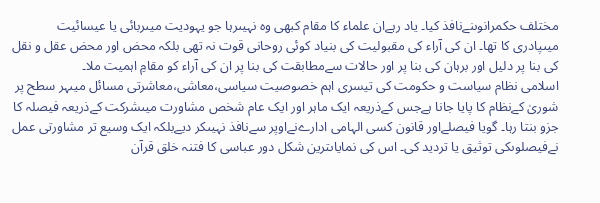مختلف حکمرانوںنےنافذ کیا۔ یاد رہےان علماء کا مقام کبھی وہ نہیںرہا جو یہودیت میںربائی یا عیسائیت میںپادری کا تھا۔ ان کی آراء کی مقبولیت کی بنیاد کوئی روحانی قوت نہ تھی بلکہ محض اور محض عقل و نقل کی بنا پر دلیل اور برہان کی بنا پر اور حالات سےمطابقت کی بنا پر ان کی آراء کو مقامِ اہمیت ملا۔
اسلامی نظام سیاست و حکومت کی تیسری اہم خصوصیت سیاسی،معاشی،معاشرتی مسائل میںہر سطح پر شوریٰ کےنظام کا پایا جانا ہےجس کےذریعہ ایک ماہر اور ایک عام شخص مشاورت میںشرکت کےذریعہ فیصلہ کا جزو بنتا رہا۔ گویا فیصلےاور قانون کسی الہامی ادارےنےاوپر سےنافذ نہیںکر دیےبلکہ ایک وسیع تر مشاورتی عمل نےفیصلوںکی توثیق یا تردید کی۔ اس کی نمایاںترین شکل دور عباسی کا فتنہ خلق قرآن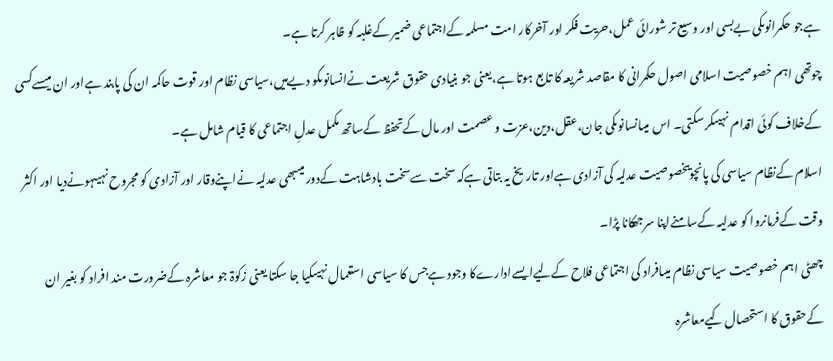ہےجو حکمرانوںکی بےبسی اور وسیع تر شورائی عمل،حریت فکر اور آخرکار امت مسلمہ کےاجتماعی ضمیر کےغلبہ کو ظاہر کرتا ہے۔
چوتھی اہم خصوصیت اسلامی اصول حکمرانی کا مقاصد شریعہ کا تابع ہوتا ہے،یعنی جو بنیادی حقوق شریعت نےانسانوںکو دیےہیں،سیاسی نظام اور قوت حاکمہ ان کی پابند ہےاور ان میںسےکسی کےخلاف کوئی اقدام نہیںکر سکتی۔ اس میںانسانوںکی جان،عقل،دین،عزت و عصمت اور مال کےتحفظ کےساتھ مکمل عدلِ اجتماعی کا قیام شامل ہے۔
اسلام کےنظام سیاسی کی پانچویںخصوصیت عدلیہ کی آزادی ہےاور تاریخ یہ بتاتی ہےکہ سخت سےسخت بادشاہت کےدور میںبھی عدلیہ نےاپنےوقار اور آزادی کو مجروح نہیںہونےدیا اور اکثر وقت کےفرمانروا کو عدلیہ کےسامنےاپنا سرجھکانا پڑا۔
چھٹی اہم خصوصیت سیاسی نظام میںافراد کی اجتماعی فلاح کےلیےایسےادارےکا وجود ہےجس کا سیاسی استعمال نہیںکیا جا سکتا یعنی زکوٰۃ جو معاشرہ کےضرورت مند افراد کو بغیر ان کےحقوق کا استحصال کیےمعاشرہ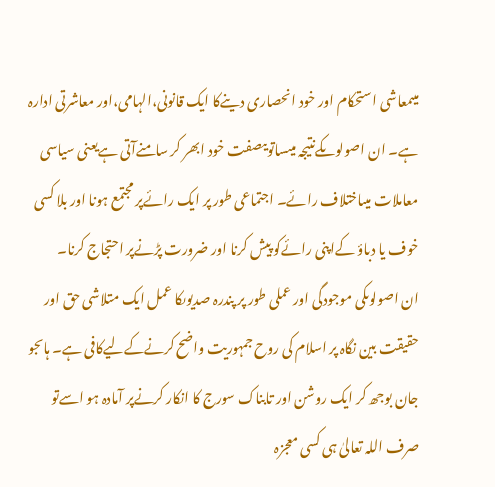میںمعاشی استحکام اور خود انحصاری دینےکا ایک قانونی،الہامی،اور معاشرتی ادارہ ہے۔ ان اصولوںکےنتیجہ میںساتویںصفت خود ابھر کر سامنےآتی ہےیعنی سیاسی معاملات میںاختلاف رائے۔ اجتماعی طور پر ایک رائےپر مجتمع ہونا اور بلا کسی خوف یا دباؤ کےاپنی رائےکو پیش کرنا اور ضرورت پڑنےپر احتجاج کرنا۔
ان اصولوںکی موجودگی اور عملی طور پر پندرہ صدیوںکا عمل ایک متلاشی حق اور حقیقت بین نگاہ پر اسلام کی روح جمہوریت واضح کرنےکےلیےکافی ہے۔ ہاںجو جان بوجھ کر ایک روشن اور تابناک سورج کا انکار کرنےپر آمادہ ہو اسےتو صرف اللہ تعالیٰ ہی کسی معجزہ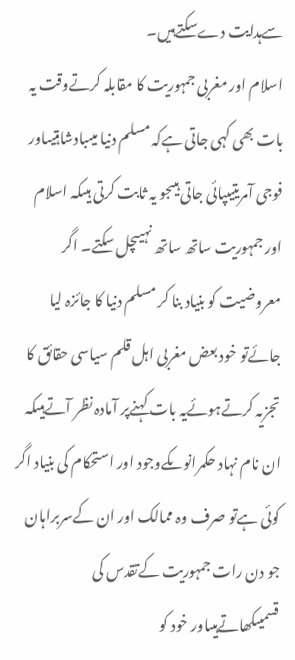سےہدایت دےسکتےہیں۔
اسلام اور مغربی جمہوریت کا مقابلہ کرتےوقت یہ بات بھی کہی جاتی ہےکہ مسلم دنیا میںبادشاہتیںاور فوجی آمریتیںپائی جاتی ہیںجو یہ ثابت کرتی ہیںکہ اسلام اور جمہوریت ساتھ ساتھ نہیںچل سکتے۔ اگر معروضیت کو بنیاد بنا کر مسلم دنیا کا جائزہ لیا جائےتو خود بعض مغربی اہل قلم سیاسی حقائق کا تجزیہ کرتےہوئےیہ بات کہنےپر آمادہ نظر آتےہیںکہ ان نام نہاد حکمرانوںکےوجود اور استحکام کی بنیاد اگر کوئی ہےتو صرف وہ ممالک اور ان کےسربراہان جو دن رات جمہوریت کےتقدس کی قسمیںکھاتےہیںاور خود کو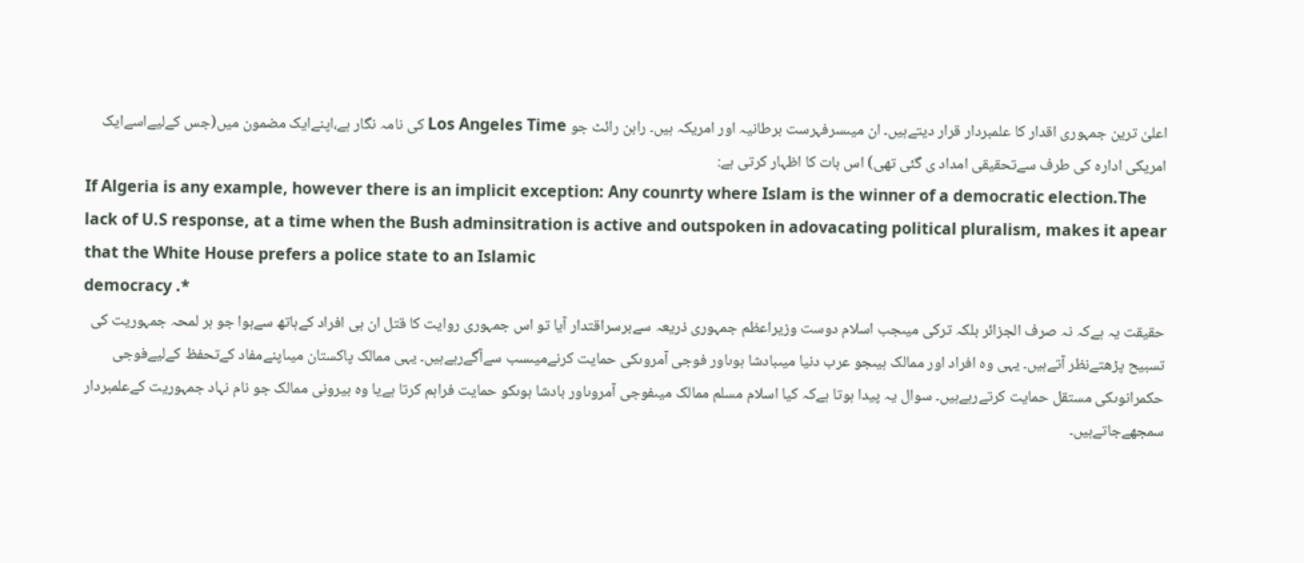اعلیٰ ترین جمہوری اقدار کا علمبردار قرار دیتےہیں۔ ان میںسرفہرست برطانیہ اور امریکہ ہیں۔ رابن رائٹ جو Los Angeles Time کی نامہ نگار ہے،اپنےایک مضمون میں(جس کےلیےاسےایک امریکی ادارہ کی طرف سےتحقیقی امداد ی گئی تھی) اس بات کا اظہار کرتی ہے:
If Algeria is any example, however there is an implicit exception: Any counrty where Islam is the winner of a democratic election.The lack of U.S response, at a time when the Bush adminsitration is active and outspoken in adovacating political pluralism, makes it apear that the White House prefers a police state to an Islamic
democracy .*
حقیقت یہ ہےکہ نہ صرف الجزائر بلکہ ترکی میںجب اسلام دوست وزیراعظم جمہوری ذریعہ سےبرسراقتدار آیا تو اس جمہوری روایت کا قتل ان ہی افراد کےہاتھ سےہوا جو ہر لمحہ جمہوریت کی تسبیح پڑھتےنظر آتےہیں۔ یہی وہ افراد اور ممالک ہیںجو عرب دنیا میںبادشا ہوںاور فوجی آمروںکی حمایت کرنےمیںسب سےآگےرہےہیں۔ یہی ممالک پاکستان میںاپنےمفاد کےتحفظ کےلیےفوجی حکمرانوںکی مستقل حمایت کرتےرہےہیں۔ سوال یہ پیدا ہوتا ہےکہ کیا اسلام مسلم ممالک میںفوجی آمروںاور بادشا ہوںکو حمایت فراہم کرتا ہےیا وہ بیرونی ممالک جو نام نہاد جمہوریت کےعلمبردار سمجھےجاتےہیں۔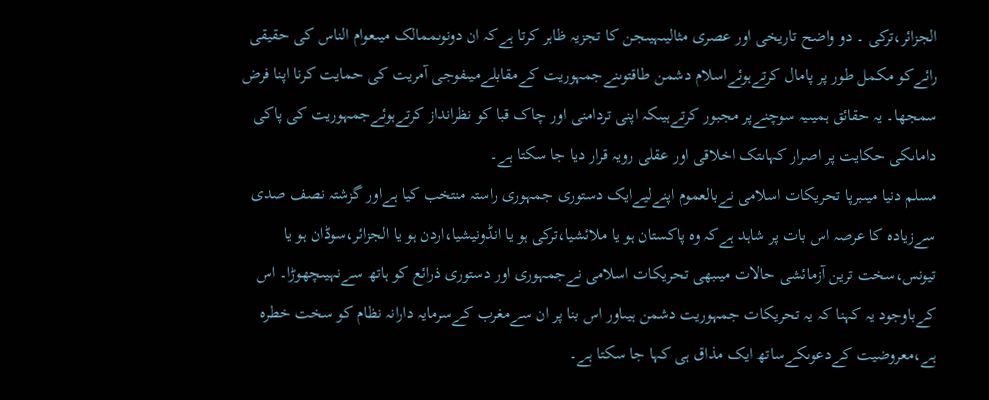الجزائر،ترکی ۔ دو واضح تاریخی اور عصری مثالیںہیںجن کا تجزیہ ظاہر کرتا ہےکہ ان دونوںممالک میںعوام الناس کی حقیقی رائےکو مکمل طور پر پامال کرتےہوئےاسلام دشمن طاقتوںنےجمہوریت کےمقابلےمیںفوجی آمریت کی حمایت کرنا اپنا فرض سمجھا۔ یہ حقائق ہمیںیہ سوچنےپر مجبور کرتےہیںکہ اپنی تردامنی اور چاک قبا کو نظرانداز کرتےہوئےجمہوریت کی پاکی داماںکی حکایت پر اصرار کہاںتک اخلاقی اور عقلی رویہ قرار دیا جا سکتا ہے۔
مسلم دنیا میںبرپا تحریکات اسلامی نےبالعموم اپنےلیےایک دستوری جمہوری راستہ منتخب کیا ہےاور گزشتہ نصف صدی سےزیادہ کا عرصہ اس بات پر شاہد ہےکہ وہ پاکستان ہو یا ملائشیا،ترکی ہو یا انڈونیشیا،اردن ہو یا الجزائر،سوڈان ہو یا تیونس،سخت ترین آزمائشی حالات میںبھی تحریکات اسلامی نےجمہوری اور دستوری ذرائع کو ہاتھ سےنہیںچھوڑا۔ اس کےباوجود یہ کہنا کہ یہ تحریکات جمہوریت دشمن ہیںاور اس بنا پر ان سےمغرب کےسرمایہ دارانہ نظام کو سخت خطرہ ہے،معروضیت کےدعوںکےساتھ ایک مذاق ہی کہا جا سکتا ہے۔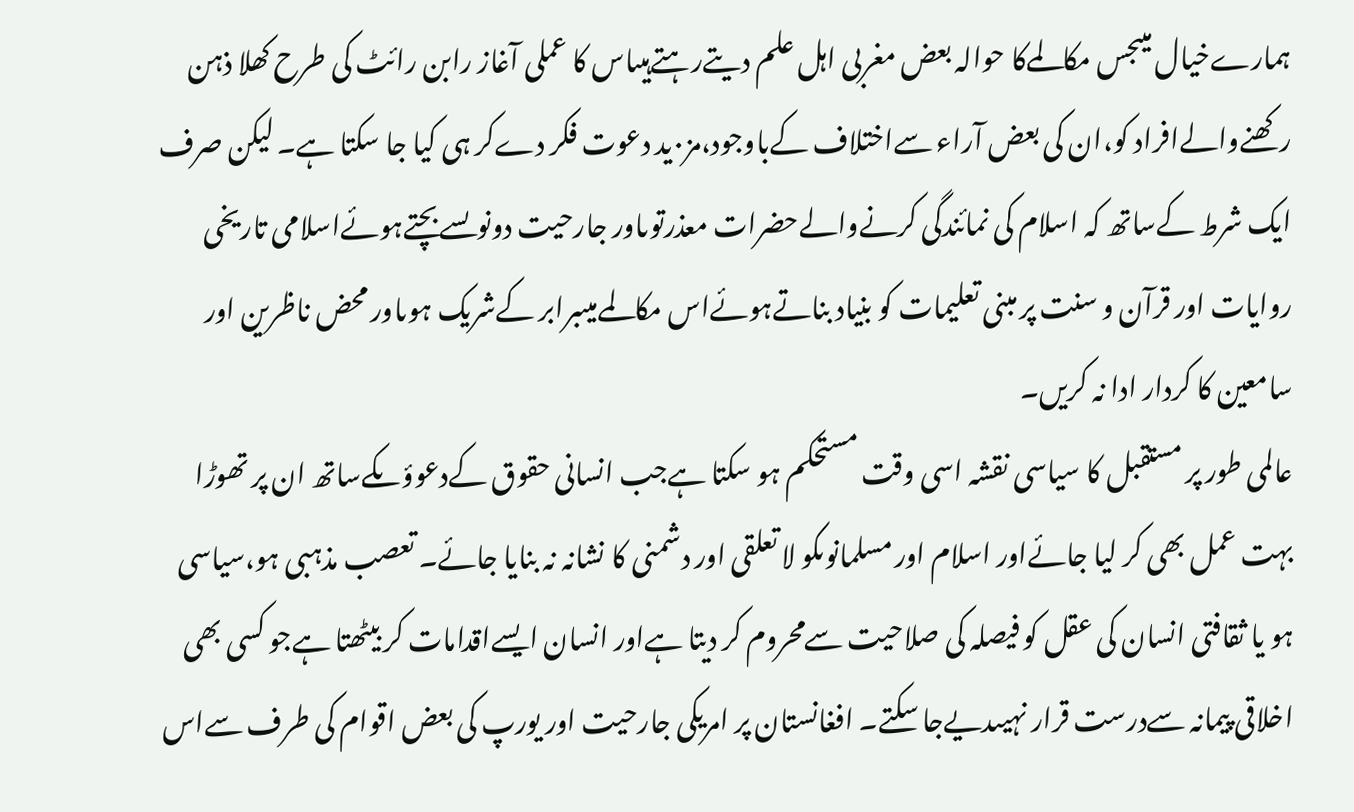ہمارےخیال میںجس مکالمےکا حوالہ بعض مغربی اہل علم دیتےرہتےہیںاس کا عملی آغاز رابن رائٹ کی طرح کھلا ذہن رکھنےوالےافراد کو،ان کی بعض آراء سےاختلاف کےباوجود،مز۰ید دعوت فکر دےکر ہی کیا جا سکتا ہے۔ لیکن صرف ایک شرط کےساتھ کہ اسلام کی نمائندگی کرنےوالےحضرات معذرتوںاور جارحیت دونوںسےبچتےہوئےاسلامی تاریخی روایات اور قرآن و سنت پر مبنی تعلیمات کو بنیاد بناتےہوئےاس مکالمےمیںبرابر کےشریک ہوںاور محض ناظرین اور سامعین کا کردار ادا نہ کریں۔
عالمی طور پر مستقبل کا سیاسی نقشہ اسی وقت مستحکم ہو سکتا ہےجب انسانی حقوق کےدعوؤںکےساتھ ان پر تھوڑا بہت عمل بھی کر لیا جائےاور اسلام اور مسلمانوںکو لا تعلقی اور دشمنی کا نشانہ نہ بنایا جائے۔ تعصب مذہبی ہو،سیاسی ہو یا ثقافتی انسان کی عقل کو فیصلہ کی صلاحیت سےمحروم کر دیتا ہےاور انسان ایسےاقدامات کر بیٹھتا ہےجو کسی بھی اخلاقی پیمانہ سےدرست قرار نہیںدیےجا سکتے۔ افغانستان پر امریکی جارحیت اور یورپ کی بعض اقوام کی طرف سےاس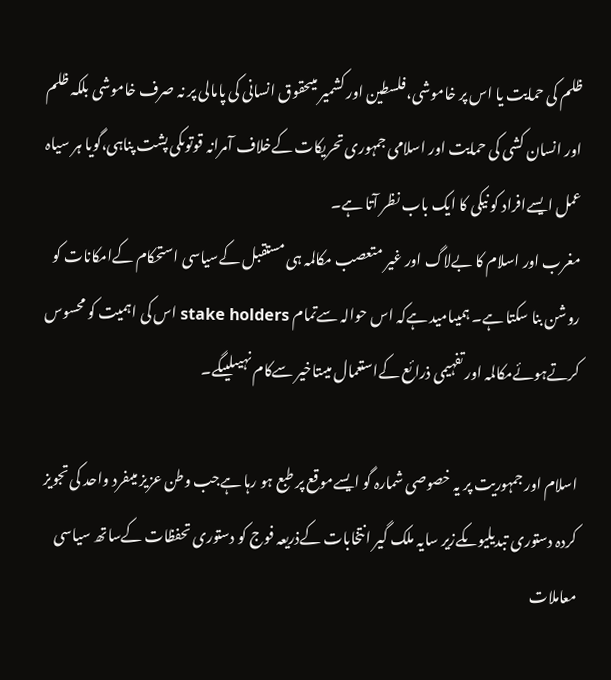ظلم کی حمایت یا اس پر خاموشی،فلسطین اور کشمیر میںحقوق انسانی کی پامالی پر نہ صرف خاموشی بلکہ ظلم اور انسان کشی کی حمایت اور اسلامی جمہوری تحریکات کےخلاف آمرانہ قوتوںکی پشت پناہی،گویا ہر سیاہ عمل ایسےافراد کو نیکی کا ایک باب نظر آتا ہے۔
مغرب اور اسلام کا بےلاگ اور غیر متعصب مکالمہ ہی مستقبل کےسیاسی استحکام کےامکانات کو روشن بنا سکتا ہے۔ ہمیںامید ہےکہ اس حوالہ سےتمام stake holders اس کی اہمیت کو محسوس کرتےہوئےمکالمہ اور تفہیمی ذرائع کےاستعمال میںتاخیر سےکام نہیںلیںگے۔

اسلام اور جمہوریت پر یہ خصوصی شمارہ گو ایسےموقع پر طبع ہو رہا ہےجب وطن عزیز میںفرد واحد کی تجویز کردہ دستوری تبدیلیوںکےزیر سایہ ملک گیر انتخابات کےذریعہ فوج کو دستوری تحفظات کےساتھ سیاسی معاملات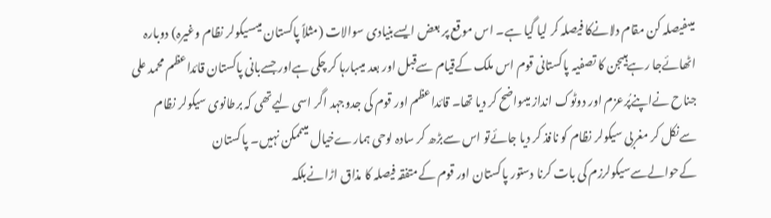میںفیصلہ کن مقام دلانےکا فیصلہ کر لیا گیا ہے۔ اس موقع پر بعض ایسےبنیادی سوالات (مثلاً پاکستان میںسیکولر نظام وغیرہ) دوبارہ اٹھائےجا رہےہیںجن کا تصفیہ پاکستانی قوم اس ملک کےقیام سےقبل اور بعد میںبارہا کر چکی ہےاور جسےبانی پاکستان قائداعظم محمد علی جناح نےاپنےپُرعزم اور دوٹوک انداز میںواضح کر دیا تھا۔ قائداعظم اور قوم کی جدوجہد اگر اسی لیےتھی کہ برطانوی سیکولر نظام سےنکل کر مغربی سیکولر نظام کو نافذ کر دیا جائےتو اس سےبڑھ کر سادہ لوحی ہمارےخیال میںممکن نہیں۔ پاکستان کےحوالےسےسیکولرزم کی بات کرنا دستور پاکستان اور قوم کےمتفقہ فیصلہ کا مذاق اڑانےبلکہ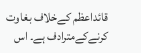قائداعظم کےخلاف بغاوت کرنےکےمترادف ہے۔ اس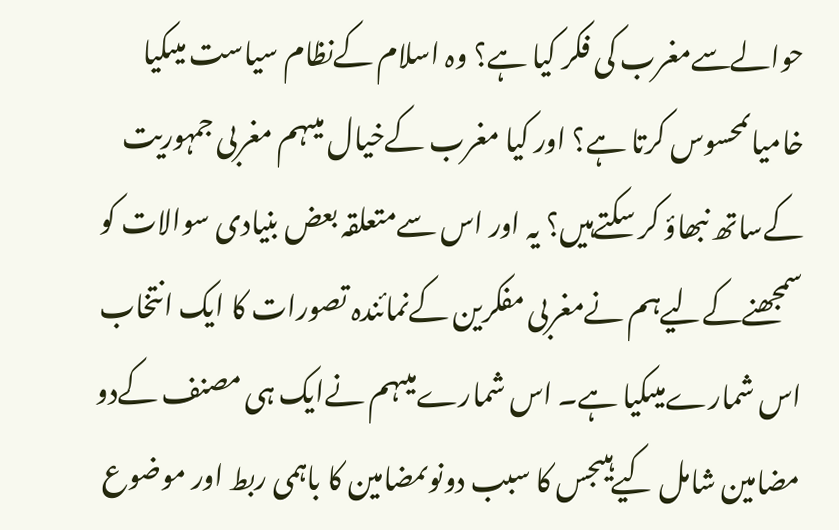حوالےسےمغرب کی فکر کیا ہے؟ وہ اسلام کےنظام سیاست میںکیا خامیاںمحسوس کرتا ہے؟ اور کیا مغرب کےخیال میںہم مغربی جمہوریت کےساتھ نبھاؤ کر سکتےہیں؟ یہ اور اس سےمتعلقہ بعض بنیادی سوالات کو سمجھنےکےلیےہم نےمغربی مفکرین کےنمائندہ تصورات کا ایک انتخاب اس شمارےمیںکیا ہے۔ اس شمارےمیںہم نےایک ہی مصنف کےدو مضامین شامل کیےہیںجس کا سبب دونوںمضامین کا باہمی ربط اور موضوع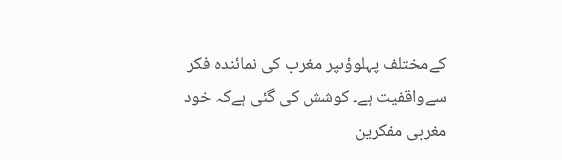کےمختلف پہلوؤںپر مغرب کی نمائندہ فکر سےواقفیت ہے۔ کوشش کی گئی ہےکہ خود مغربی مفکرین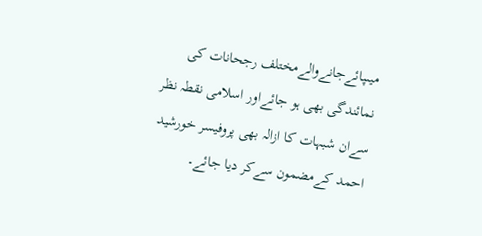میںپائےجانےوالےمختلف رجحانات کی نمائندگی بھی ہو جائےاور اسلامی نقطہ نظر سےان شبہات کا ازالہ بھی پروفیسر خورشید احمد کےمضمون سےکر دیا جائے۔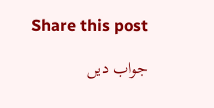Share this post

جواب دیں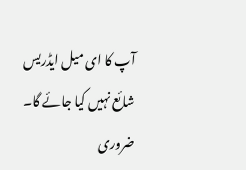آپ کا ای میل ایڈریس شائع نہیں کیا جائے گا۔ ضروری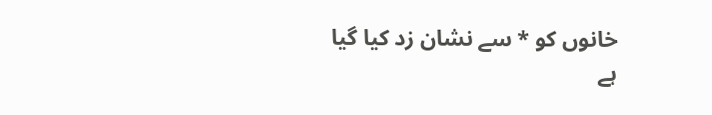خانوں کو * سے نشان زد کیا گیا ہے